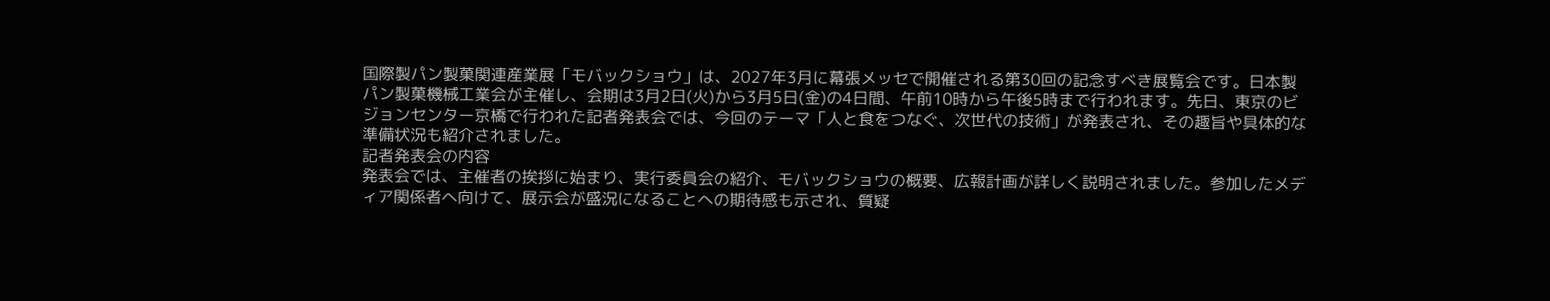国際製パン製菓関連産業展「モバックショウ」は、2027年3月に幕張メッセで開催される第30回の記念すべき展覧会です。日本製パン製菓機械工業会が主催し、会期は3月2日(火)から3月5日(金)の4日間、午前10時から午後5時まで行われます。先日、東京のビジョンセンター京橋で行われた記者発表会では、今回のテーマ「人と食をつなぐ、次世代の技術」が発表され、その趣旨や具体的な準備状況も紹介されました。
記者発表会の内容
発表会では、主催者の挨拶に始まり、実行委員会の紹介、モバックショウの概要、広報計画が詳しく説明されました。参加したメディア関係者へ向けて、展示会が盛況になることへの期待感も示され、質疑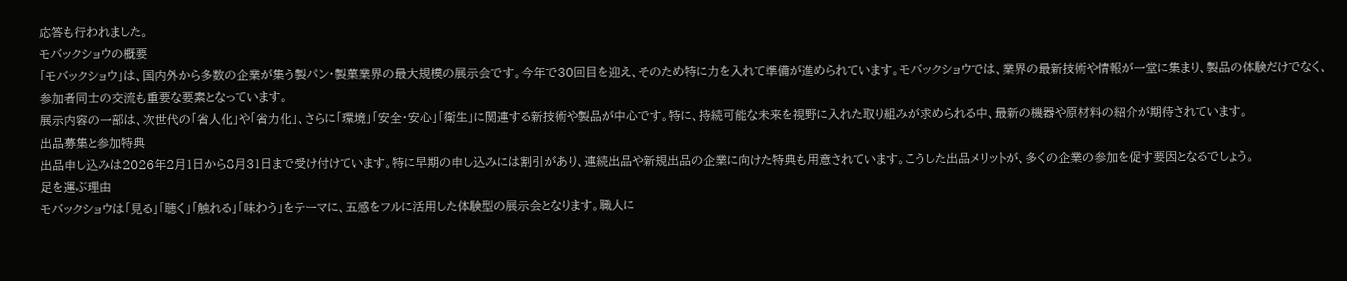応答も行われました。
モバックショウの概要
「モバックショウ」は、国内外から多数の企業が集う製パン・製菓業界の最大規模の展示会です。今年で30回目を迎え、そのため特に力を入れて準備が進められています。モバックショウでは、業界の最新技術や情報が一堂に集まり、製品の体験だけでなく、参加者同士の交流も重要な要素となっています。
展示内容の一部は、次世代の「省人化」や「省力化」、さらに「環境」「安全・安心」「衛生」に関連する新技術や製品が中心です。特に、持続可能な未来を視野に入れた取り組みが求められる中、最新の機器や原材料の紹介が期待されています。
出品募集と参加特典
出品申し込みは2026年2月1日から8月31日まで受け付けています。特に早期の申し込みには割引があり、連続出品や新規出品の企業に向けた特典も用意されています。こうした出品メリットが、多くの企業の参加を促す要因となるでしょう。
足を運ぶ理由
モバックショウは「見る」「聴く」「触れる」「味わう」をテーマに、五感をフルに活用した体験型の展示会となります。職人に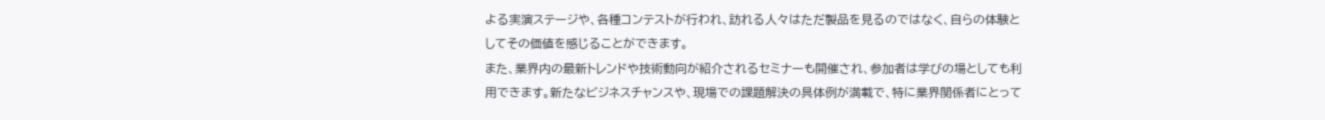よる実演ステージや、各種コンテストが行われ、訪れる人々はただ製品を見るのではなく、自らの体験としてその価値を感じることができます。
また、業界内の最新トレンドや技術動向が紹介されるセミナーも開催され、参加者は学びの場としても利用できます。新たなビジネスチャンスや、現場での課題解決の具体例が満載で、特に業界関係者にとって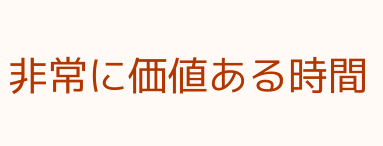非常に価値ある時間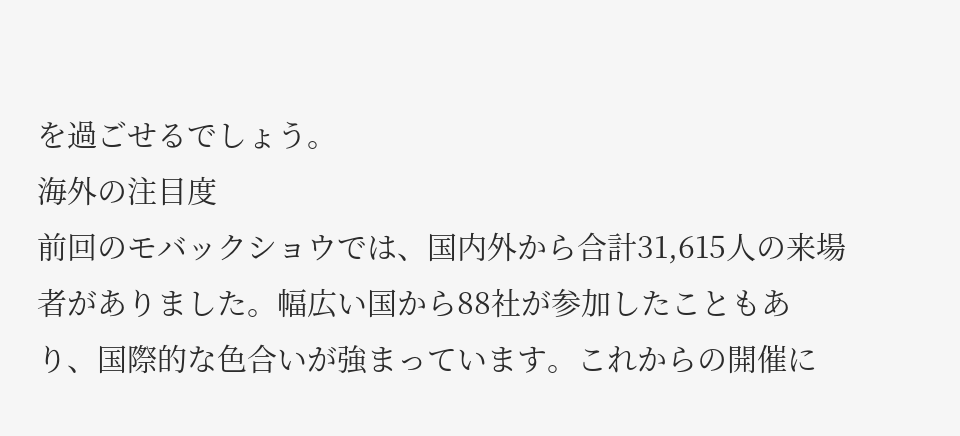を過ごせるでしょう。
海外の注目度
前回のモバックショウでは、国内外から合計31,615人の来場者がありました。幅広い国から88社が参加したこともあり、国際的な色合いが強まっています。これからの開催に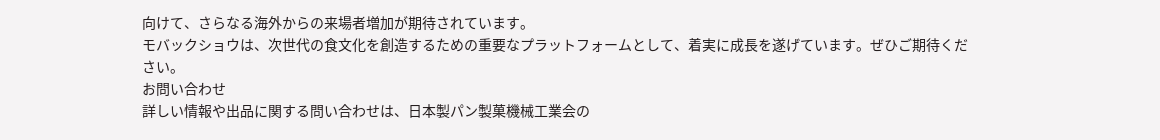向けて、さらなる海外からの来場者増加が期待されています。
モバックショウは、次世代の食文化を創造するための重要なプラットフォームとして、着実に成長を遂げています。ぜひご期待ください。
お問い合わせ
詳しい情報や出品に関する問い合わせは、日本製パン製菓機械工業会の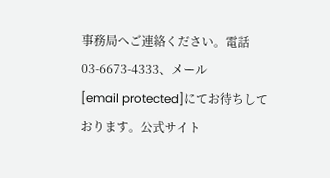事務局へご連絡ください。電話03-6673-4333、メール
[email protected]にてお待ちしております。公式サイト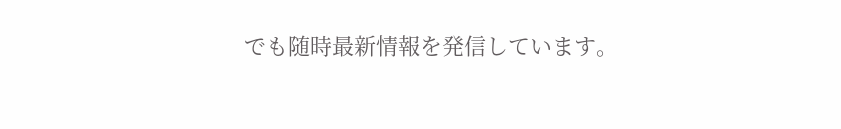でも随時最新情報を発信しています。